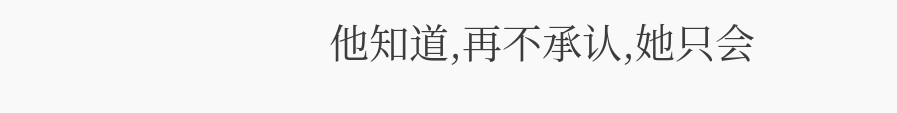他知道,再不承认,她只会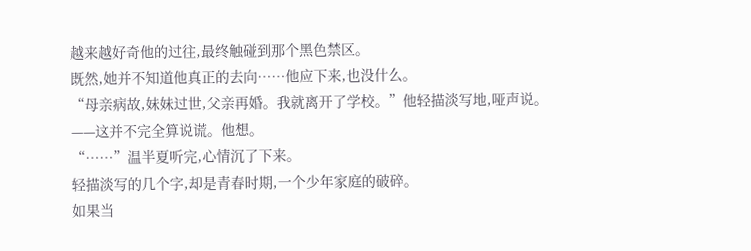越来越好奇他的过往,最终触碰到那个黑色禁区。
既然,她并不知道他真正的去向……他应下来,也没什么。
“母亲病故,妹妹过世,父亲再婚。我就离开了学校。”他轻描淡写地,哑声说。
——这并不完全算说谎。他想。
“……”温半夏听完,心情沉了下来。
轻描淡写的几个字,却是青春时期,一个少年家庭的破碎。
如果当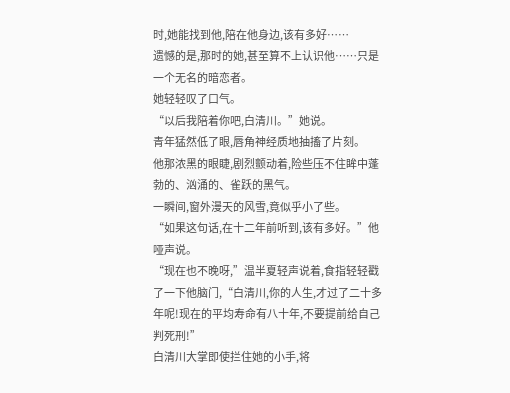时,她能找到他,陪在他身边,该有多好……
遗憾的是,那时的她,甚至算不上认识他……只是一个无名的暗恋者。
她轻轻叹了口气。
“以后我陪着你吧,白清川。”她说。
青年猛然低了眼,唇角神经质地抽搐了片刻。
他那浓黑的眼睫,剧烈颤动着,险些压不住眸中蓬勃的、汹涌的、雀跃的黑气。
一瞬间,窗外漫天的风雪,竟似乎小了些。
“如果这句话,在十二年前听到,该有多好。”他哑声说。
“现在也不晚呀,”温半夏轻声说着,食指轻轻戳了一下他脑门,“白清川,你的人生,才过了二十多年呢!现在的平均寿命有八十年,不要提前给自己判死刑!”
白清川大掌即使拦住她的小手,将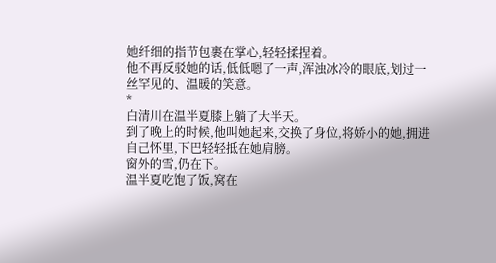她纤细的指节包裹在掌心,轻轻揉捏着。
他不再反驳她的话,低低嗯了一声,浑浊冰冷的眼底,划过一丝罕见的、温暖的笑意。
*
白清川在温半夏膝上躺了大半天。
到了晚上的时候,他叫她起来,交换了身位,将娇小的她,拥进自己怀里,下巴轻轻抵在她肩膀。
窗外的雪,仍在下。
温半夏吃饱了饭,窝在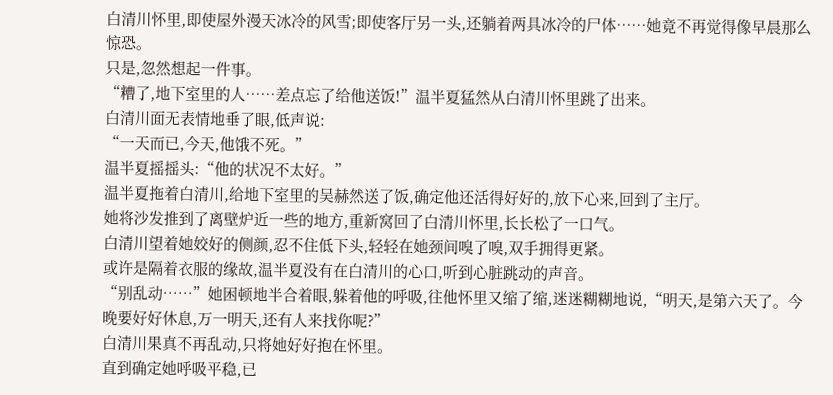白清川怀里,即使屋外漫天冰冷的风雪;即使客厅另一头,还躺着两具冰冷的尸体……她竟不再觉得像早晨那么惊恐。
只是,忽然想起一件事。
“糟了,地下室里的人……差点忘了给他送饭!”温半夏猛然从白清川怀里跳了出来。
白清川面无表情地垂了眼,低声说:
“一天而已,今天,他饿不死。”
温半夏摇摇头:“他的状况不太好。”
温半夏拖着白清川,给地下室里的吴赫然送了饭,确定他还活得好好的,放下心来,回到了主厅。
她将沙发推到了离壁炉近一些的地方,重新窝回了白清川怀里,长长松了一口气。
白清川望着她姣好的侧颜,忍不住低下头,轻轻在她颈间嗅了嗅,双手拥得更紧。
或许是隔着衣服的缘故,温半夏没有在白清川的心口,听到心脏跳动的声音。
“别乱动……”她困顿地半合着眼,躲着他的呼吸,往他怀里又缩了缩,迷迷糊糊地说,“明天,是第六天了。今晚要好好休息,万一明天,还有人来找你呢?”
白清川果真不再乱动,只将她好好抱在怀里。
直到确定她呼吸平稳,已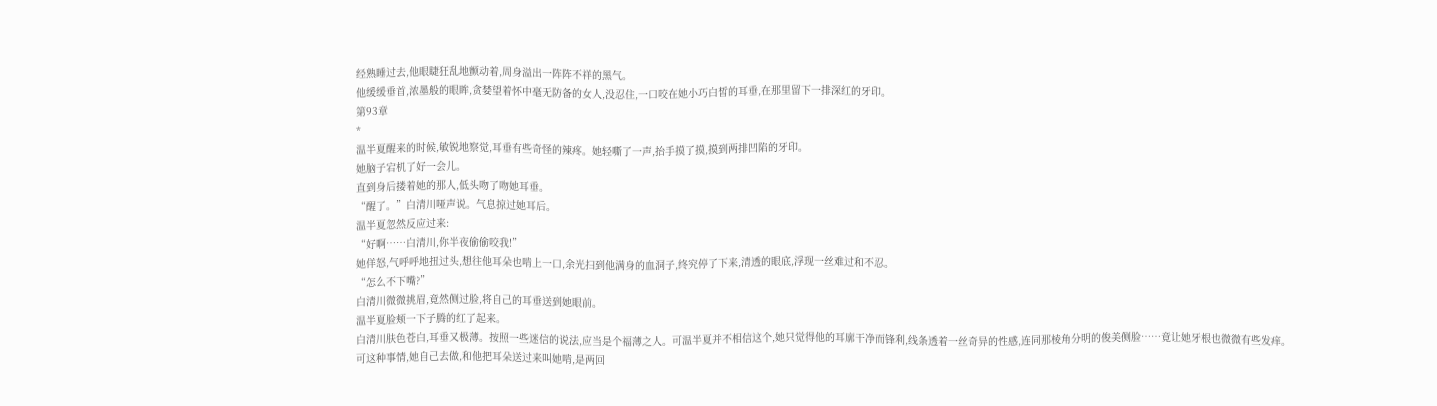经熟睡过去,他眼睫狂乱地颤动着,周身溢出一阵阵不祥的黑气。
他缓缓垂首,浓墨般的眼眸,贪婪望着怀中毫无防备的女人,没忍住,一口咬在她小巧白皙的耳垂,在那里留下一排深红的牙印。
第93章
*
温半夏醒来的时候,敏锐地察觉,耳垂有些奇怪的辣疼。她轻嘶了一声,抬手摸了摸,摸到两排凹陷的牙印。
她脑子宕机了好一会儿。
直到身后搂着她的那人,低头吻了吻她耳垂。
“醒了。”白清川哑声说。气息掠过她耳后。
温半夏忽然反应过来:
“好啊……白清川,你半夜偷偷咬我!”
她佯怒,气呼呼地扭过头,想往他耳朵也啃上一口,余光扫到他满身的血洞子,终究停了下来,清透的眼底,浮现一丝难过和不忍。
“怎么不下嘴?”
白清川微微挑眉,竟然侧过脸,将自己的耳垂送到她眼前。
温半夏脸颊一下子腾的红了起来。
白清川肤色苍白,耳垂又极薄。按照一些迷信的说法,应当是个福薄之人。可温半夏并不相信这个,她只觉得他的耳廓干净而锋利,线条透着一丝奇异的性感,连同那棱角分明的俊美侧脸……竟让她牙根也微微有些发痒。
可这种事情,她自己去做,和他把耳朵送过来叫她啃,是两回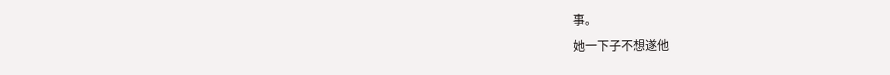事。
她一下子不想遂他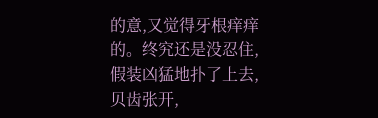的意,又觉得牙根痒痒的。终究还是没忍住,假装凶猛地扑了上去,贝齿张开,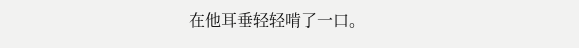在他耳垂轻轻啃了一口。